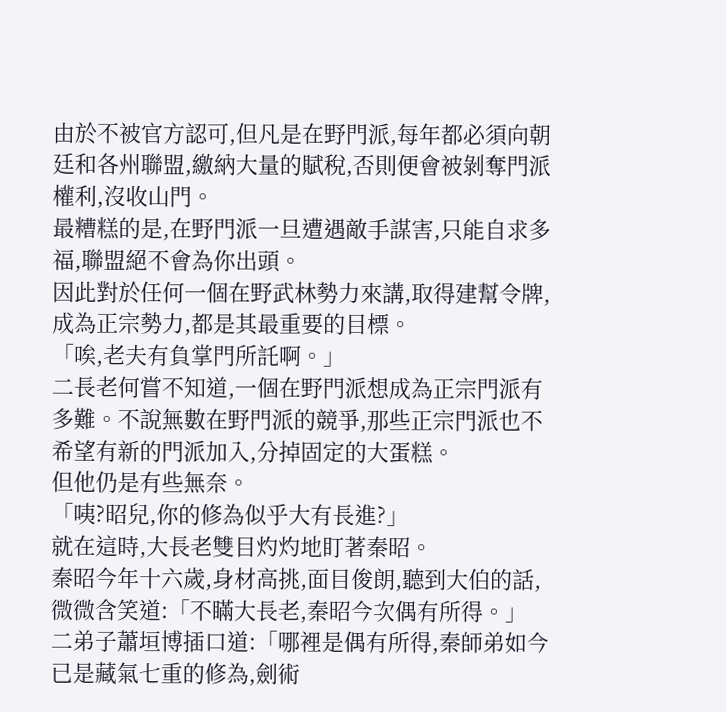由於不被官方認可,但凡是在野門派,每年都必須向朝廷和各州聯盟,繳納大量的賦稅,否則便會被剝奪門派權利,沒收山門。
最糟糕的是,在野門派一旦遭遇敵手謀害,只能自求多福,聯盟絕不會為你出頭。
因此對於任何一個在野武林勢力來講,取得建幫令牌,成為正宗勢力,都是其最重要的目標。
「唉,老夫有負掌門所託啊。」
二長老何嘗不知道,一個在野門派想成為正宗門派有多難。不說無數在野門派的競爭,那些正宗門派也不希望有新的門派加入,分掉固定的大蛋糕。
但他仍是有些無奈。
「咦?昭兒,你的修為似乎大有長進?」
就在這時,大長老雙目灼灼地盯著秦昭。
秦昭今年十六歲,身材高挑,面目俊朗,聽到大伯的話,微微含笑道:「不瞞大長老,秦昭今次偶有所得。」
二弟子蕭垣博插口道:「哪裡是偶有所得,秦師弟如今已是藏氣七重的修為,劍術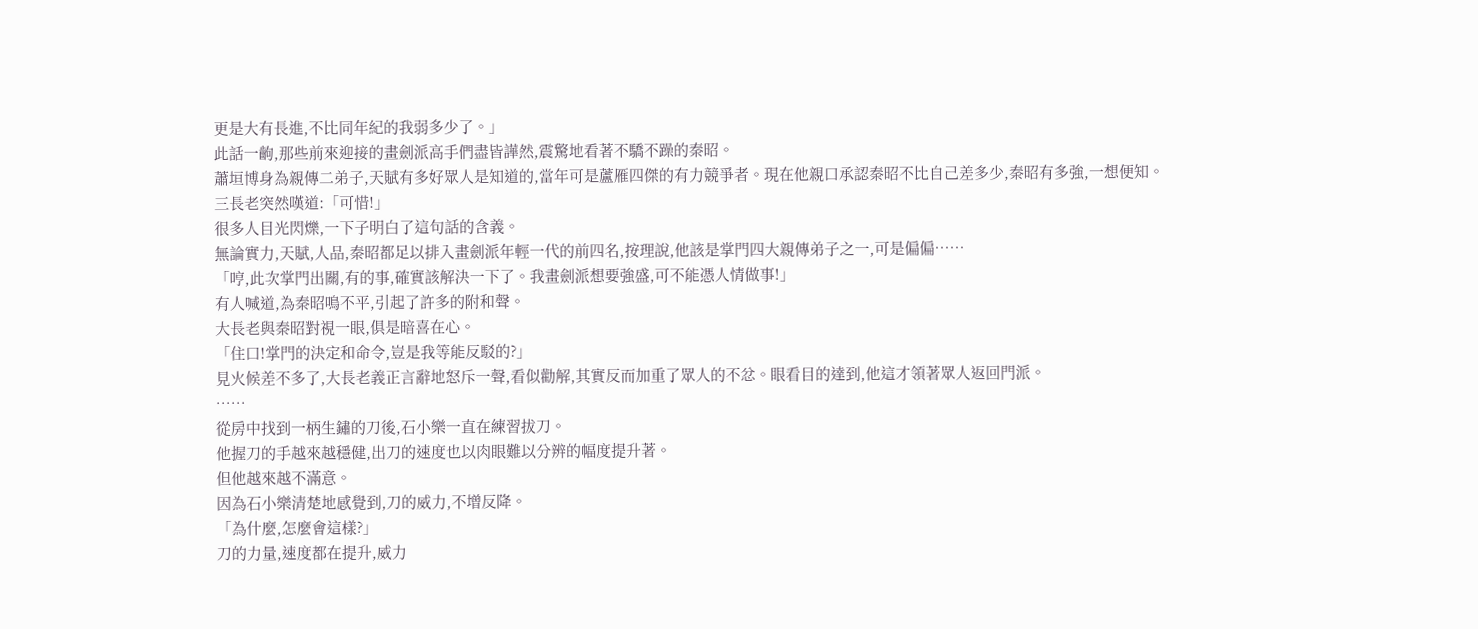更是大有長進,不比同年紀的我弱多少了。」
此話一齣,那些前來迎接的畫劍派高手們盡皆譁然,震驚地看著不驕不躁的秦昭。
蕭垣博身為親傳二弟子,天賦有多好眾人是知道的,當年可是蘆雁四傑的有力競爭者。現在他親口承認秦昭不比自己差多少,秦昭有多強,一想便知。
三長老突然嘆道:「可惜!」
很多人目光閃爍,一下子明白了這句話的含義。
無論實力,天賦,人品,秦昭都足以排入畫劍派年輕一代的前四名,按理說,他該是掌門四大親傳弟子之一,可是偏偏……
「哼,此次掌門出關,有的事,確實該解決一下了。我畫劍派想要強盛,可不能憑人情做事!」
有人喊道,為秦昭鳴不平,引起了許多的附和聲。
大長老與秦昭對視一眼,俱是暗喜在心。
「住口!掌門的決定和命令,豈是我等能反駁的?」
見火候差不多了,大長老義正言辭地怒斥一聲,看似勸解,其實反而加重了眾人的不忿。眼看目的達到,他這才領著眾人返回門派。
……
從房中找到一柄生鏽的刀後,石小樂一直在練習拔刀。
他握刀的手越來越穩健,出刀的速度也以肉眼難以分辨的幅度提升著。
但他越來越不滿意。
因為石小樂清楚地感覺到,刀的威力,不增反降。
「為什麼,怎麼會這樣?」
刀的力量,速度都在提升,威力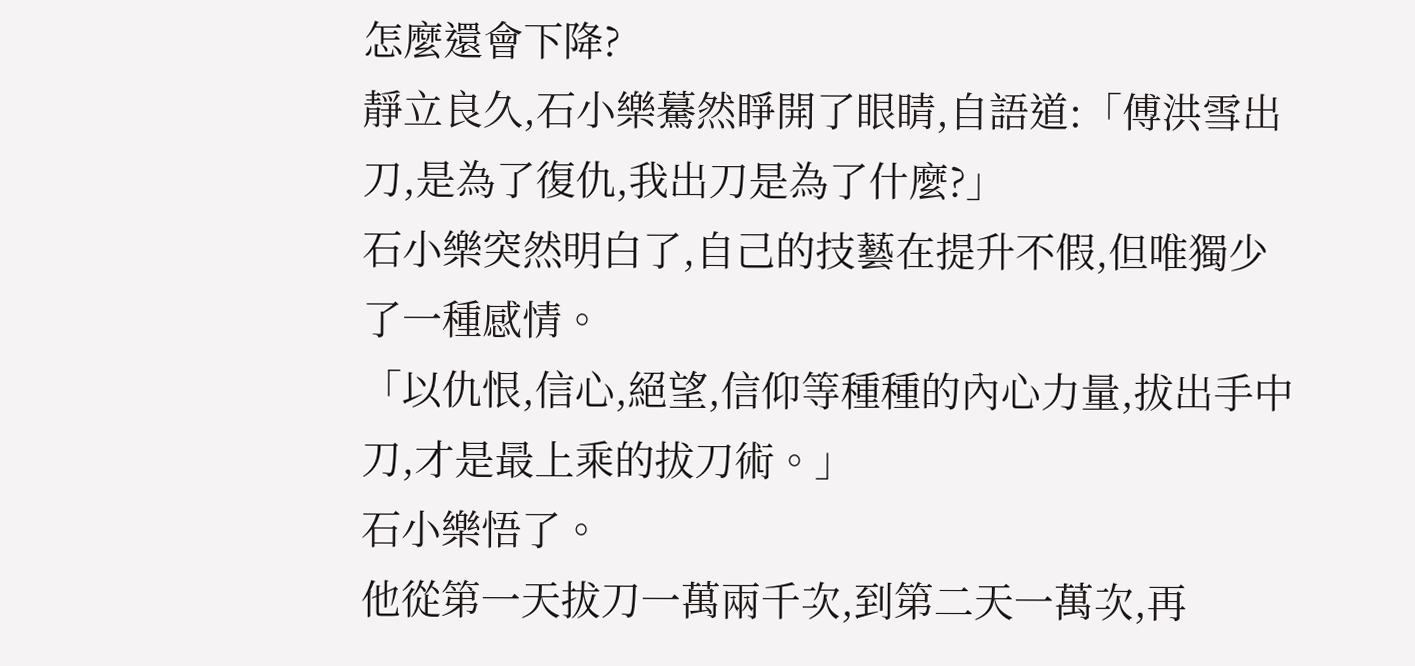怎麼還會下降?
靜立良久,石小樂驀然睜開了眼睛,自語道:「傅洪雪出刀,是為了復仇,我出刀是為了什麼?」
石小樂突然明白了,自己的技藝在提升不假,但唯獨少了一種感情。
「以仇恨,信心,絕望,信仰等種種的內心力量,拔出手中刀,才是最上乘的拔刀術。」
石小樂悟了。
他從第一天拔刀一萬兩千次,到第二天一萬次,再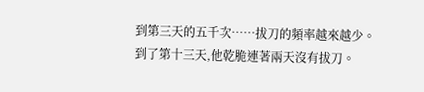到第三天的五千次……拔刀的頻率越來越少。
到了第十三天,他乾脆連著兩天沒有拔刀。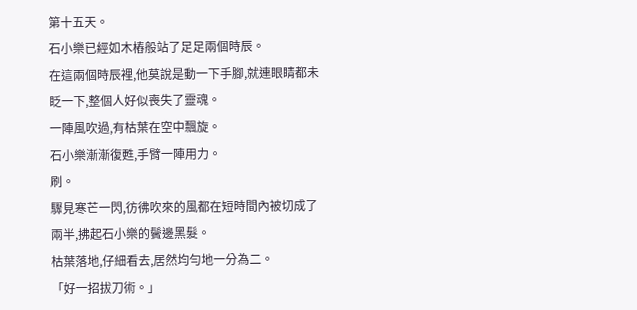第十五天。
石小樂已經如木樁般站了足足兩個時辰。
在這兩個時辰裡,他莫說是動一下手腳,就連眼睛都未眨一下,整個人好似喪失了靈魂。
一陣風吹過,有枯葉在空中飄旋。
石小樂漸漸復甦,手臂一陣用力。
刷。
驟見寒芒一閃,彷彿吹來的風都在短時間內被切成了兩半,拂起石小樂的鬢邊黑髮。
枯葉落地,仔細看去,居然均勻地一分為二。
「好一招拔刀術。」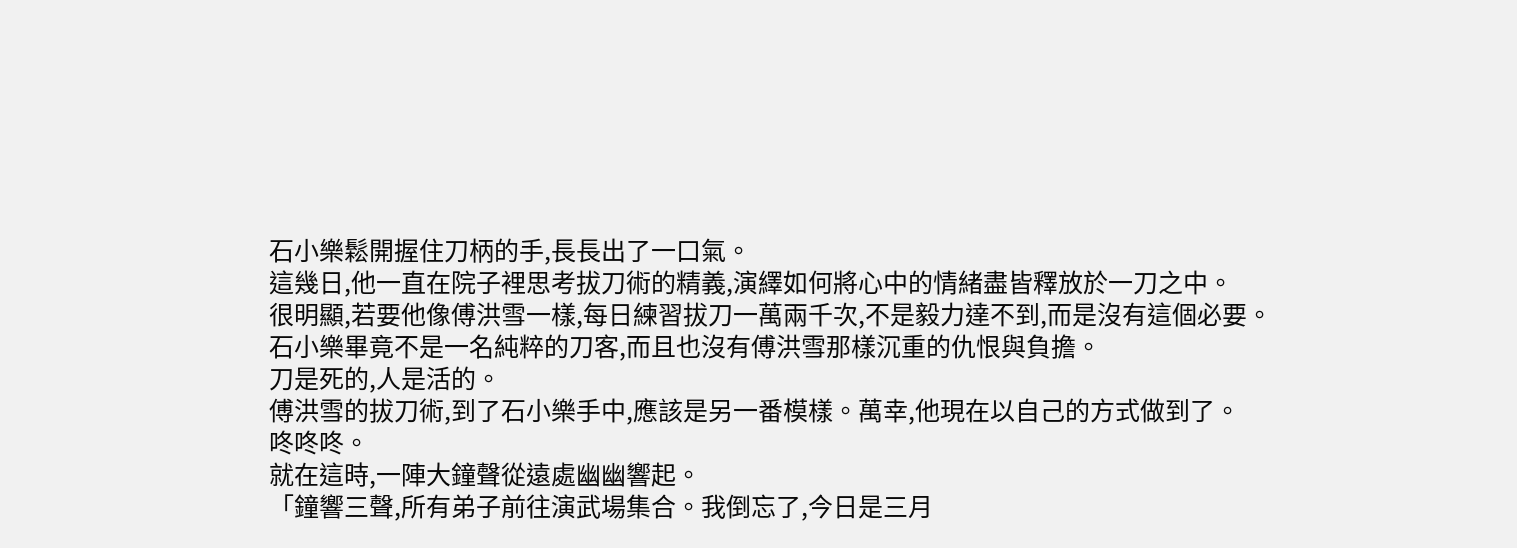石小樂鬆開握住刀柄的手,長長出了一口氣。
這幾日,他一直在院子裡思考拔刀術的精義,演繹如何將心中的情緒盡皆釋放於一刀之中。
很明顯,若要他像傅洪雪一樣,每日練習拔刀一萬兩千次,不是毅力達不到,而是沒有這個必要。
石小樂畢竟不是一名純粹的刀客,而且也沒有傅洪雪那樣沉重的仇恨與負擔。
刀是死的,人是活的。
傅洪雪的拔刀術,到了石小樂手中,應該是另一番模樣。萬幸,他現在以自己的方式做到了。
咚咚咚。
就在這時,一陣大鐘聲從遠處幽幽響起。
「鐘響三聲,所有弟子前往演武場集合。我倒忘了,今日是三月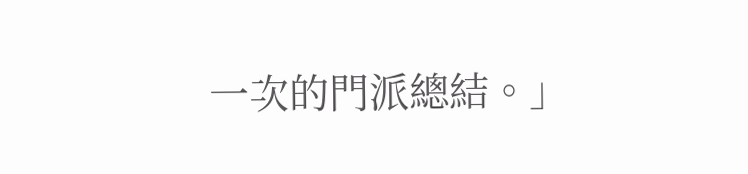一次的門派總結。」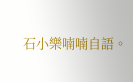石小樂喃喃自語。